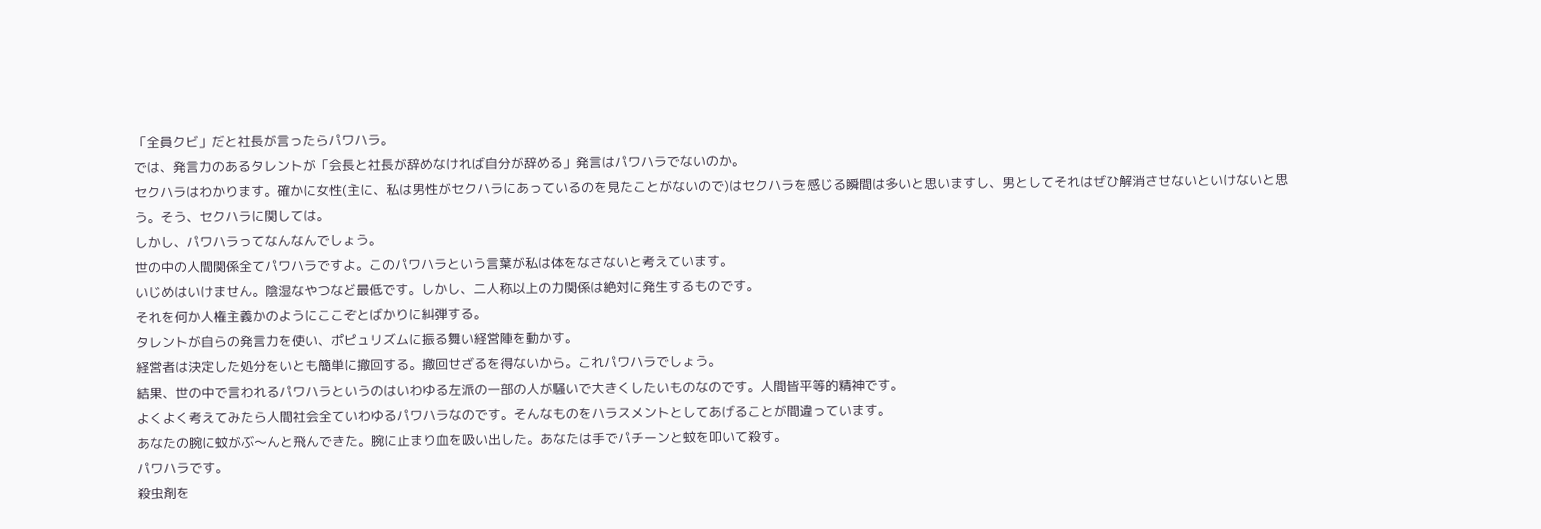「全員クビ」だと社長が言ったらパワハラ。
では、発言力のあるタレントが「会長と社長が辞めなければ自分が辞める」発言はパワハラでないのか。
セクハラはわかります。確かに女性(主に、私は男性がセクハラにあっているのを見たことがないので)はセクハラを感じる瞬間は多いと思いますし、男としてそれはぜひ解消させないといけないと思う。そう、セクハラに関しては。
しかし、パワハラってなんなんでしょう。
世の中の人間関係全てパワハラですよ。このパワハラという言葉が私は体をなさないと考えています。
いじめはいけません。陰湿なやつなど最低です。しかし、二人称以上の力関係は絶対に発生するものです。
それを何か人権主義かのようにここぞとばかりに糾弾する。
タレントが自らの発言力を使い、ポピュリズムに振る舞い経営陣を動かす。
経営者は決定した処分をいとも簡単に撤回する。撤回せざるを得ないから。これパワハラでしょう。
結果、世の中で言われるパワハラというのはいわゆる左派の一部の人が騒いで大きくしたいものなのです。人間皆平等的精神です。
よくよく考えてみたら人間社会全ていわゆるパワハラなのです。そんなものをハラスメントとしてあげることが間違っています。
あなたの腕に蚊がぶ〜んと飛んできた。腕に止まり血を吸い出した。あなたは手でパチーンと蚊を叩いて殺す。
パワハラです。
殺虫剤を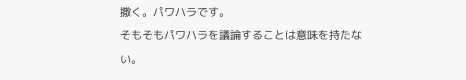撒く。パワハラです。
そもそもパワハラを議論することは意味を持たない。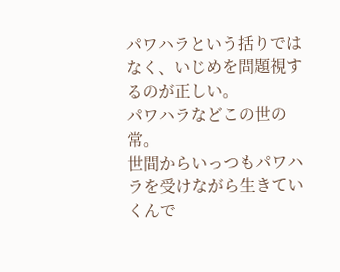パワハラという括りではなく、いじめを問題視するのが正しい。
パワハラなどこの世の常。
世間からいっつもパワハラを受けながら生きていくんで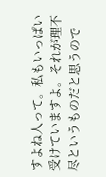すよね人って。私もいっぱい受けていますよ。それが理不尽というものだと思うので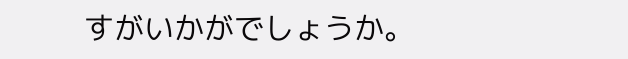すがいかがでしょうか。